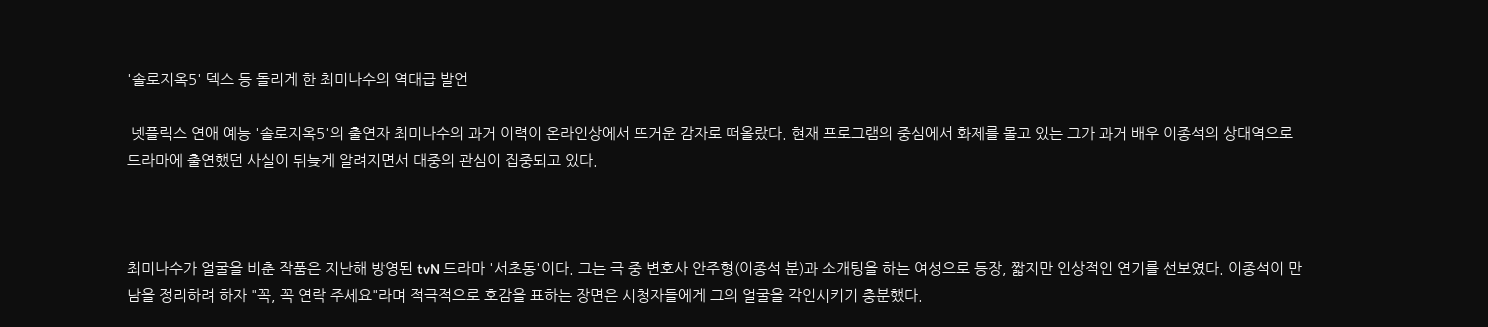'솔로지옥5' 덱스 등 돌리게 한 최미나수의 역대급 발언

 넷플릭스 연애 예능 '솔로지옥5'의 출연자 최미나수의 과거 이력이 온라인상에서 뜨거운 감자로 떠올랐다. 현재 프로그램의 중심에서 화제를 몰고 있는 그가 과거 배우 이종석의 상대역으로 드라마에 출연했던 사실이 뒤늦게 알려지면서 대중의 관심이 집중되고 있다.



최미나수가 얼굴을 비춘 작품은 지난해 방영된 tvN 드라마 '서초동'이다. 그는 극 중 변호사 안주형(이종석 분)과 소개팅을 하는 여성으로 등장, 짧지만 인상적인 연기를 선보였다. 이종석이 만남을 정리하려 하자 "꼭, 꼭 연락 주세요"라며 적극적으로 호감을 표하는 장면은 시청자들에게 그의 얼굴을 각인시키기 충분했다.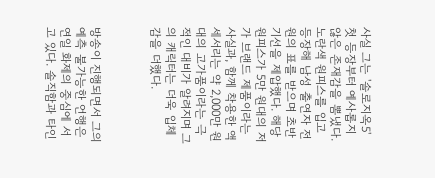사실 그는 '솔로지옥5' 첫 등장부터 예사롭지 않은 존재감을 뽐냈다. 노란색 원피스를 입고 등장해 남성 출연자 전원의 표를 받으며 초반 기선을 제압했다. 해당 원피스가 5만 원대의 저가 브랜드 제품이라는 사실과, 함께 착용한 액세서리는 약 2,000만 원대의 고가품이라는 극적인 대비가 알려지며 그의 캐릭터는 더욱 입체감을 더했다.



방송이 진행되면서 그의 예측 불가능한 언행은 연일 화제의 중심에 서고 있다. 솔직함과 타인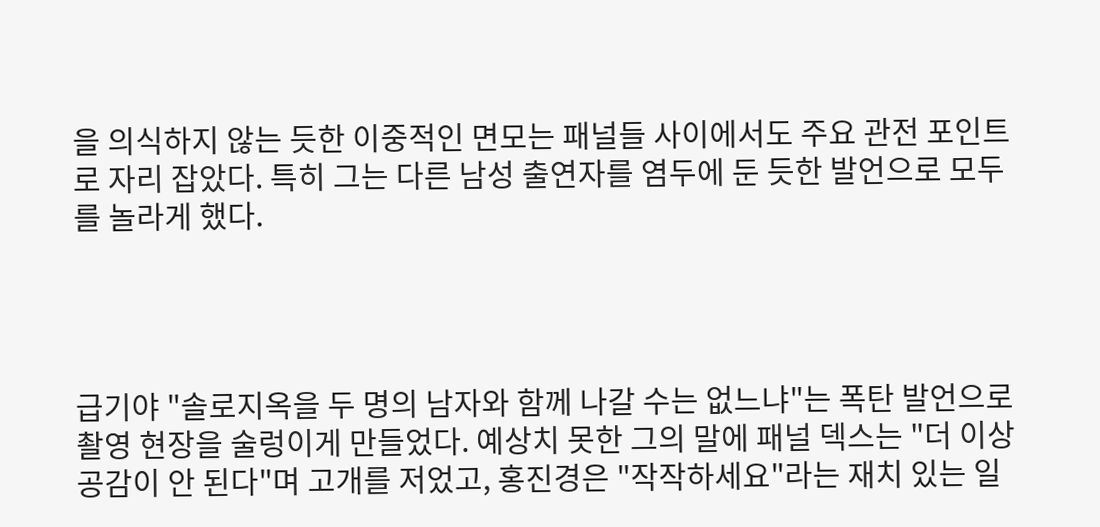을 의식하지 않는 듯한 이중적인 면모는 패널들 사이에서도 주요 관전 포인트로 자리 잡았다. 특히 그는 다른 남성 출연자를 염두에 둔 듯한 발언으로 모두를 놀라게 했다.




급기야 "솔로지옥을 두 명의 남자와 함께 나갈 수는 없느냐"는 폭탄 발언으로 촬영 현장을 술렁이게 만들었다. 예상치 못한 그의 말에 패널 덱스는 "더 이상 공감이 안 된다"며 고개를 저었고, 홍진경은 "작작하세요"라는 재치 있는 일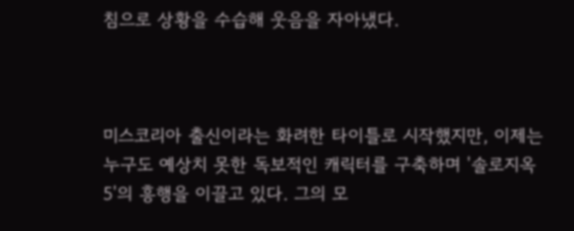침으로 상황을 수습해 웃음을 자아냈다.



미스코리아 출신이라는 화려한 타이틀로 시작했지만, 이제는 누구도 예상치 못한 독보적인 캐릭터를 구축하며 '솔로지옥5'의 흥행을 이끌고 있다. 그의 모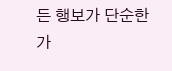든 행보가 단순한 가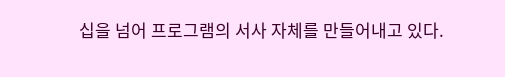십을 넘어 프로그램의 서사 자체를 만들어내고 있다.